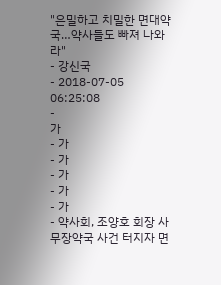"은밀하고 치밀한 면대약국…약사들도 빠져 나와라"
- 강신국
- 2018-07-05 06:25:08
-
가
- 가
- 가
- 가
- 가
- 가
- 약사회, 조양호 회장 사무장약국 사건 터지자 면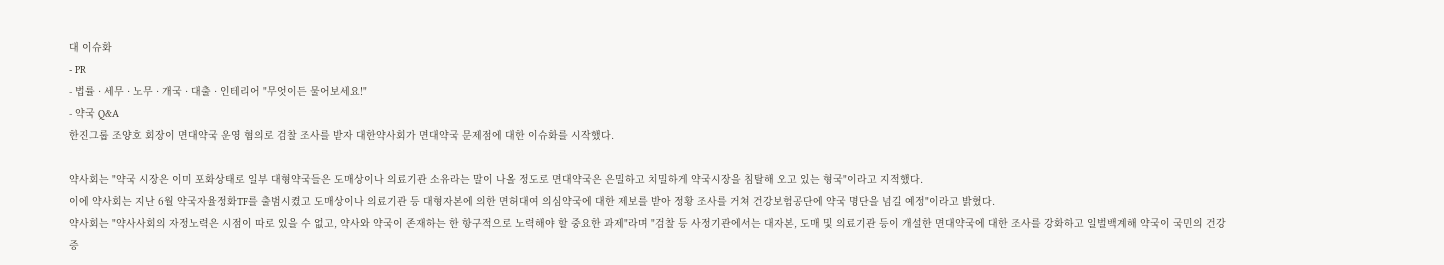대 이슈화
- PR
- 법률 · 세무 · 노무 · 개국 · 대출 · 인테리어 "무엇이든 물어보세요!"
- 약국 Q&A
한진그룹 조양호 회장이 면대약국 운영 혐의로 검찰 조사를 받자 대한약사회가 면대약국 문제점에 대한 이슈화를 시작했다.

약사회는 "약국 시장은 이미 포화상태로 일부 대형약국들은 도매상이나 의료기관 소유라는 말이 나올 정도로 면대약국은 은밀하고 치밀하게 약국시장을 침탈해 오고 있는 형국"이라고 지적했다.
이에 약사회는 지난 6월 약국자율정화TF를 출범시켰고 도매상이나 의료기관 등 대형자본에 의한 면허대여 의심약국에 대한 제보를 받아 정황 조사를 거쳐 건강보험공단에 약국 명단을 넘길 예정"이라고 밝혔다.
약사회는 "약사사회의 자정노력은 시점이 따로 있을 수 없고, 약사와 약국이 존재하는 한 항구적으로 노력해야 할 중요한 과제"라며 "검찰 등 사정기관에서는 대자본, 도매 및 의료기관 등이 개설한 면대약국에 대한 조사를 강화하고 일벌백계해 약국이 국민의 건강 증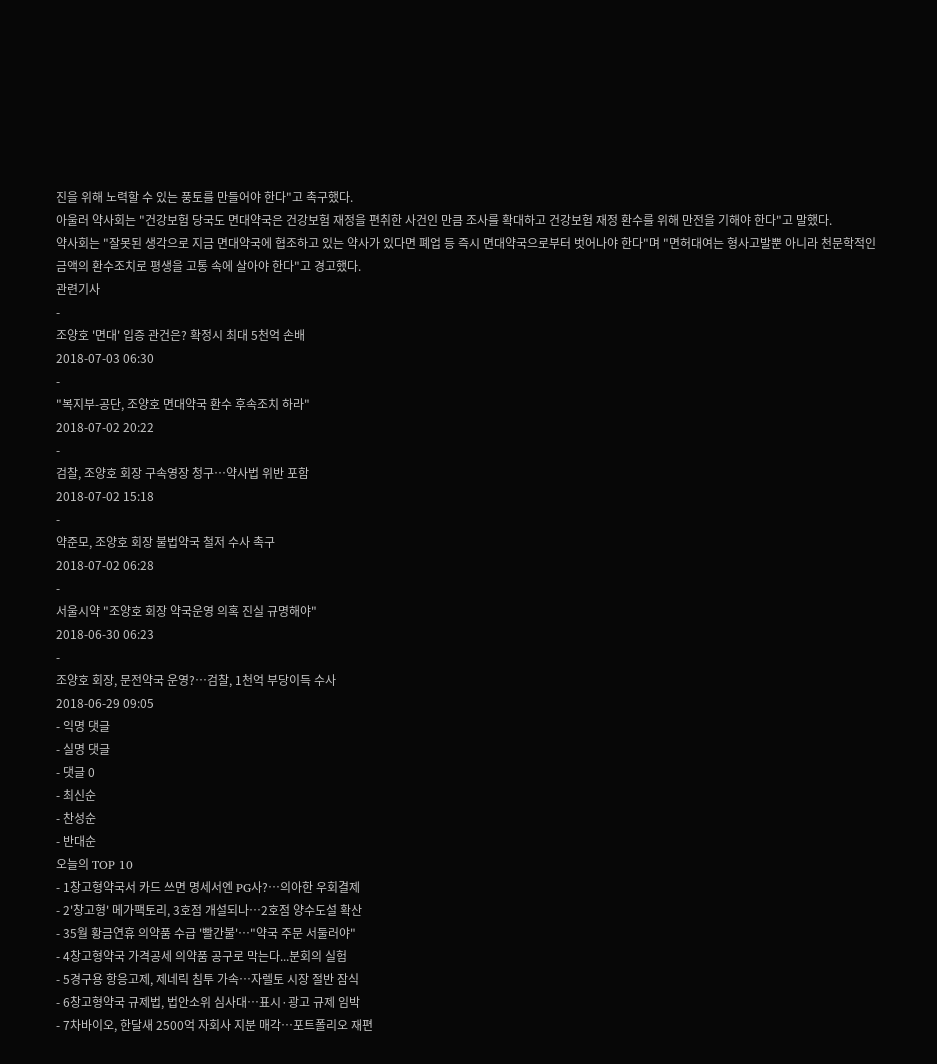진을 위해 노력할 수 있는 풍토를 만들어야 한다"고 촉구했다.
아울러 약사회는 "건강보험 당국도 면대약국은 건강보험 재정을 편취한 사건인 만큼 조사를 확대하고 건강보험 재정 환수를 위해 만전을 기해야 한다"고 말했다.
약사회는 "잘못된 생각으로 지금 면대약국에 협조하고 있는 약사가 있다면 폐업 등 즉시 면대약국으로부터 벗어나야 한다"며 "면허대여는 형사고발뿐 아니라 천문학적인 금액의 환수조치로 평생을 고통 속에 살아야 한다"고 경고했다.
관련기사
-
조양호 '면대' 입증 관건은? 확정시 최대 5천억 손배
2018-07-03 06:30
-
"복지부-공단, 조양호 면대약국 환수 후속조치 하라"
2018-07-02 20:22
-
검찰, 조양호 회장 구속영장 청구…약사법 위반 포함
2018-07-02 15:18
-
약준모, 조양호 회장 불법약국 철저 수사 촉구
2018-07-02 06:28
-
서울시약 "조양호 회장 약국운영 의혹 진실 규명해야"
2018-06-30 06:23
-
조양호 회장, 문전약국 운영?…검찰, 1천억 부당이득 수사
2018-06-29 09:05
- 익명 댓글
- 실명 댓글
- 댓글 0
- 최신순
- 찬성순
- 반대순
오늘의 TOP 10
- 1창고형약국서 카드 쓰면 명세서엔 PG사?…의아한 우회결제
- 2'창고형' 메가팩토리, 3호점 개설되나…2호점 양수도설 확산
- 35월 황금연휴 의약품 수급 '빨간불'…"약국 주문 서둘러야"
- 4창고형약국 가격공세 의약품 공구로 막는다...분회의 실험
- 5경구용 항응고제, 제네릭 침투 가속…자렐토 시장 절반 잠식
- 6창고형약국 규제법, 법안소위 심사대…표시·광고 규제 임박
- 7차바이오, 한달새 2500억 자회사 지분 매각…포트폴리오 재편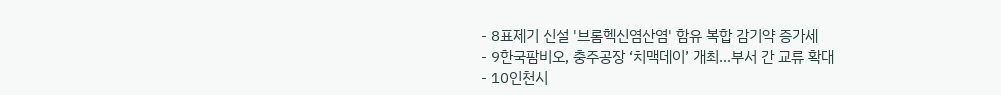- 8표제기 신설 '브롬헥신염산염' 함유 복합 감기약 증가세
- 9한국팜비오, 충주공장 ‘치맥데이’ 개최…부서 간 교류 확대
- 10인천시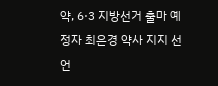약, 6·3 지방선거 출마 예정자 최은경 약사 지지 선언